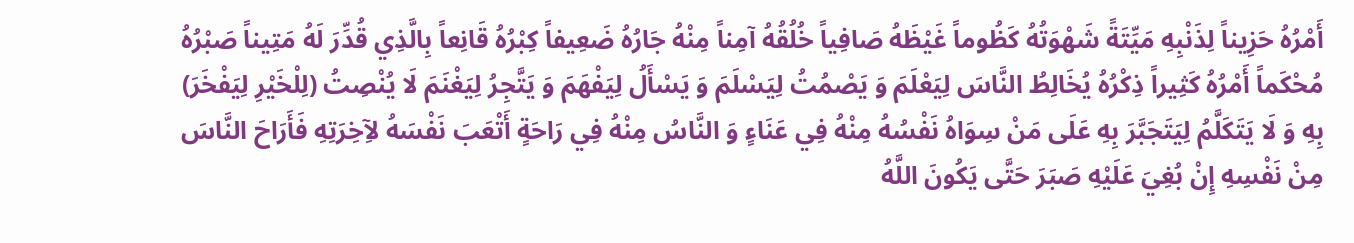أَمْرُهُ حَزِيناً لِذَنْبِهِ مَيِّتَةً شَهْوَتُهُ كَظُوماً غَيْظَهُ صَافِياً خُلُقُهُ آمِناً مِنْهُ جَارُهُ ضَعِيفاً كِبْرُهُ قَانِعاً بِالَّذِي قُدِّرَ لَهُ مَتِيناً صَبْرُهُ مُحْكَماً أَمْرُهُ كَثِيراً ذِكْرُهُ يُخَالِطُ النَّاسَ لِيَعْلَمَ وَ يَصْمُتُ لِيَسْلَمَ وَ يَسْأَلُ لِيَفْهَمَ وَ يَتَّجِرُ لِيَغْنَمَ لَا يُنْصِتُ (لِلْخَيْرِ لِيَفْخَرَ) بِهِ وَ لَا يَتَكَلَّمُ لِيَتَجَبَّرَ بِهِ عَلَى مَنْ سِوَاهُ نَفْسُهُ مِنْهُ فِي عَنَاءٍ وَ النَّاسُ مِنْهُ فِي رَاحَةٍ أَتْعَبَ نَفْسَهُ لآِخِرَتِهِ فَأَرَاحَ النَّاسَ مِنْ نَفْسِهِ إِنْ بُغِيَ عَلَيْهِ صَبَرَ حَتَّى يَكُونَ اللَّهُ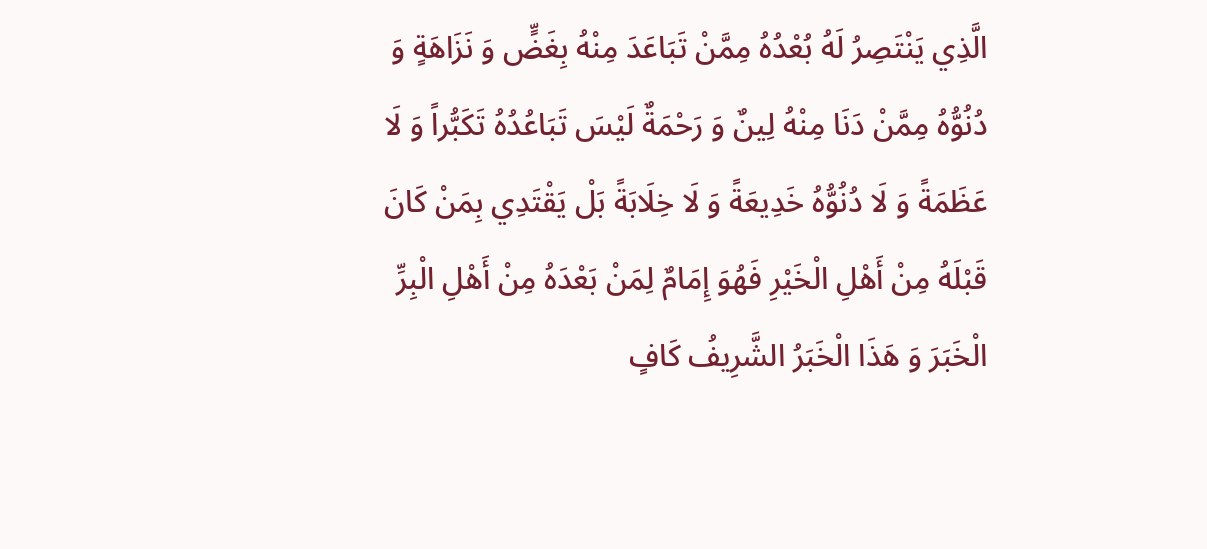الَّذِي يَنْتَصِرُ لَهُ بُعْدُهُ مِمَّنْ تَبَاعَدَ مِنْهُ بِغَضٍّ وَ نَزَاهَةٍ وَ دُنُوُّهُ مِمَّنْ دَنَا مِنْهُ لِينٌ وَ رَحْمَةٌ لَيْسَ تَبَاعُدُهُ تَكَبُّراً وَ لَا عَظَمَةً وَ لَا دُنُوُّهُ خَدِيعَةً وَ لَا خِلَابَةً بَلْ يَقْتَدِي بِمَنْ كَانَ قَبْلَهُ مِنْ أَهْلِ الْخَيْرِ فَهُوَ إِمَامٌ لِمَنْ بَعْدَهُ مِنْ أَهْلِ الْبِرِّ الْخَبَرَ وَ هَذَا الْخَبَرُ الشَّرِيفُ كَافٍ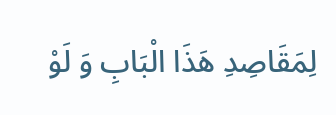لِمَقَاصِدِ هَذَا الْبَابِ وَ لَوْ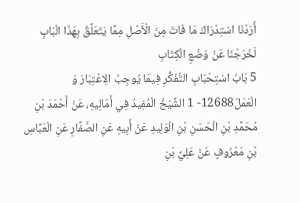أَرَدْنَا اسْتِدْرَاكَ مَا فَاتَ مِنَ الْأَصْلِ مِمَّا يَتَعَلَّقُ بِهَذَا الْبَابِ لَخَرَجْنَا عَنْ وَضْعِ الْكِتَابِ
5 بَابُ اسْتِحْبَابِ التَّفَكُّرِ فِيمَا يُوجِبُ الِاعْتِبَارَ وَ الْعَمَلَ12688- 1 الشَّيْخُ الْمُفِيدُ فِي أَمَالِيهِ، عَنْ أَحْمَدَ بْنِ مُحَمَّدِ بْنِ الْحَسَنِ بْنِ الْوَلِيدِ عَنْ أَبِيهِ عَنِ الصَّفَّارِ عَنِ الْعَبَّاسِ بْنِ مَعْرُوفٍ عَنْ عَلِيِّ بْنِ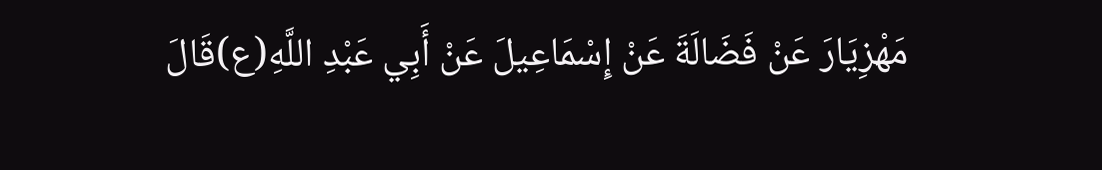مَهْزِيَارَ عَنْ فَضَالَةَ عَنْ إِسْمَاعِيلَ عَنْ أَبِي عَبْدِ اللَّهِ(ع)قَالَ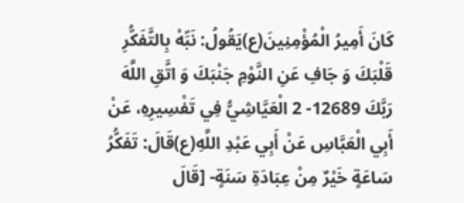كَانَ أَمِيرُ الْمُؤْمِنِينَ(ع)يَقُولُ: نَبِّهْ بِالتَّفَكُّرِ قَلْبَكَ وَ جَافِ عَنِ النَّوْمِ جَنْبَكَ وَ اتَّقِ اللَّهَ رَبَّكَ 12689- 2 الْعَيَّاشِيُّ فِي تَفْسِيرِهِ، عَنْ أَبِي الْعَبَّاسِ عَنْ أَبِي عَبْدِ اللَّهِ(ع)قَالَ: تَفَكُّرُ سَاعَةٍ خَيْرٌ مِنْ عِبَادَةِ سَنَةٍ- [قَالَ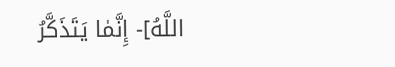اللَّهُ]- إِنَّمٰا يَتَذَكَّرُ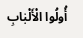أُولُوا الْأَلْبٰابِ